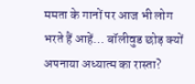ममता के गानों पर आज भी लोग भरते हैं आहें… बॉलीवुड छोड़ क्यों अपनाया अध्यात्म का रास्ता?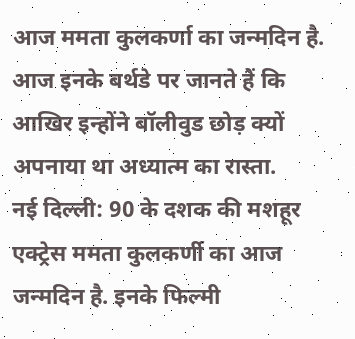आज ममता कुलकर्णा का जन्मदिन है. आज इनके बर्थडे पर जानते हैं कि आखिर इन्होंने बॉलीवुड छोड़ क्यों अपनाया था अध्यात्म का रास्ता.
नई दिल्ली: 90 के दशक की मशहूर एक्ट्रेस ममता कुलकर्णी का आज जन्मदिन है. इनके फिल्मी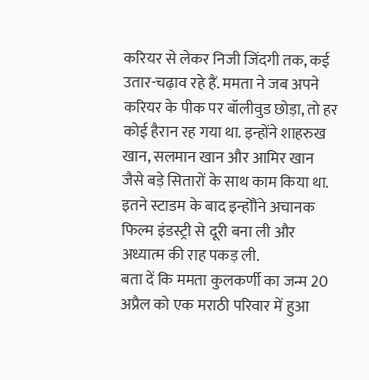करियर से लेकर निजी जिंदगी तक, कई उतार-चढ़ाव रहे हैं. ममता ने जब अपने करियर के पीक पर बॉलीवुड छोड़ा, तो हर कोई हैरान रह गया था. इन्होंने शाहरुख खान, सलमान खान और आमिर खान जैसे बड़े सितारों के साथ काम किया था. इतने स्टाडम के बाद इन्होौंने अचानक फिल्म इंडस्ट्री से दूरी बना ली और अध्यात्म की राह पकड़ ली.
बता दें कि ममता कुलकर्णी का जन्म 20 अप्रैल को एक मराठी परिवार में हुआ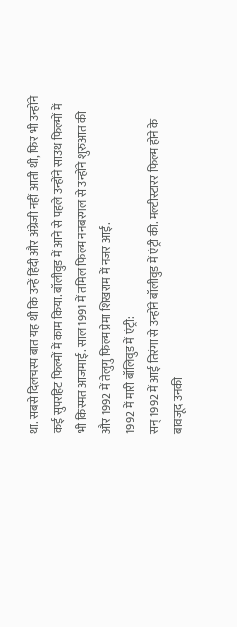था. सबसे दिलचस्प बात यह थी कि उन्हें हिंदी और अंग्रेजी नहीं आती थी, फिर भी उन्होंने कई सुपरहिट फिल्मों में काम किया. बॉलीवुड में आने से पहले उन्होंने साउथ फिल्मों में भी किस्मत आजमाई. साल 1991 में तमिल फिल्म ननबरगल से उन्होंने शुरुआत की और 1992 में तेलुगु फिल्म प्रेमा शिखराम में नजर आईं.
1992 में मारी बॉलिवुड में एंट्री:
सन् 1992 में आई तिरंगा से उन्होंने बॉलीवुड में एंट्री की. मल्टीस्टारर फिल्म होने के बावजूद उनकी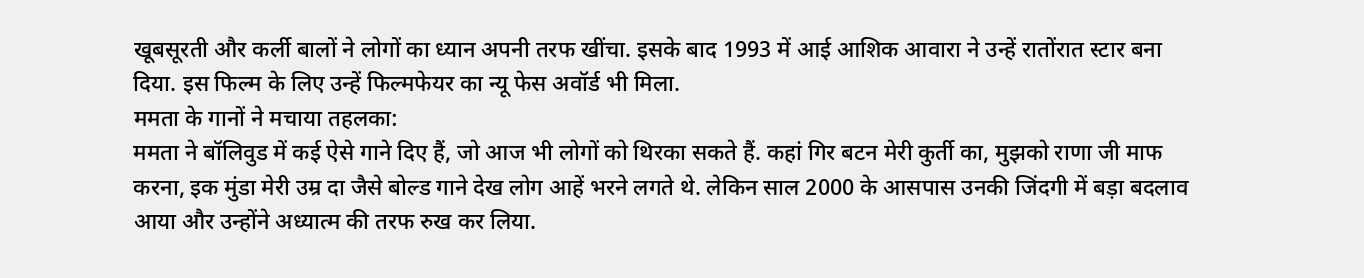खूबसूरती और कर्ली बालों ने लोगों का ध्यान अपनी तरफ खींचा. इसके बाद 1993 में आई आशिक आवारा ने उन्हें रातोंरात स्टार बना दिया. इस फिल्म के लिए उन्हें फिल्मफेयर का न्यू फेस अवॉर्ड भी मिला.
ममता के गानों ने मचाया तहलका:
ममता ने बॉलिवुड में कई ऐसे गाने दिए हैं, जो आज भी लोगों को थिरका सकते हैं. कहां गिर बटन मेरी कुर्ती का, मुझको राणा जी माफ करना, इक मुंडा मेरी उम्र दा जैसे बोल्ड गाने देख लोग आहें भरने लगते थे. लेकिन साल 2000 के आसपास उनकी जिंदगी में बड़ा बदलाव आया और उन्होंने अध्यात्म की तरफ रुख कर लिया.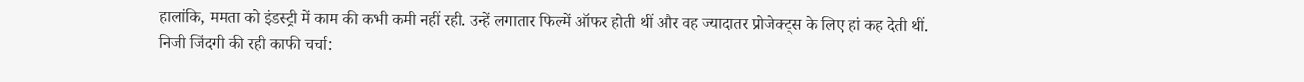हालांकि, ममता को इंडस्ट्री में काम की कभी कमी नहीं रही. उन्हें लगातार फिल्में ऑफर होती थीं और वह ज्यादातर प्रोजेक्ट्स के लिए हां कह देती थीं.
निजी जिंदगी की रही काफी चर्चा: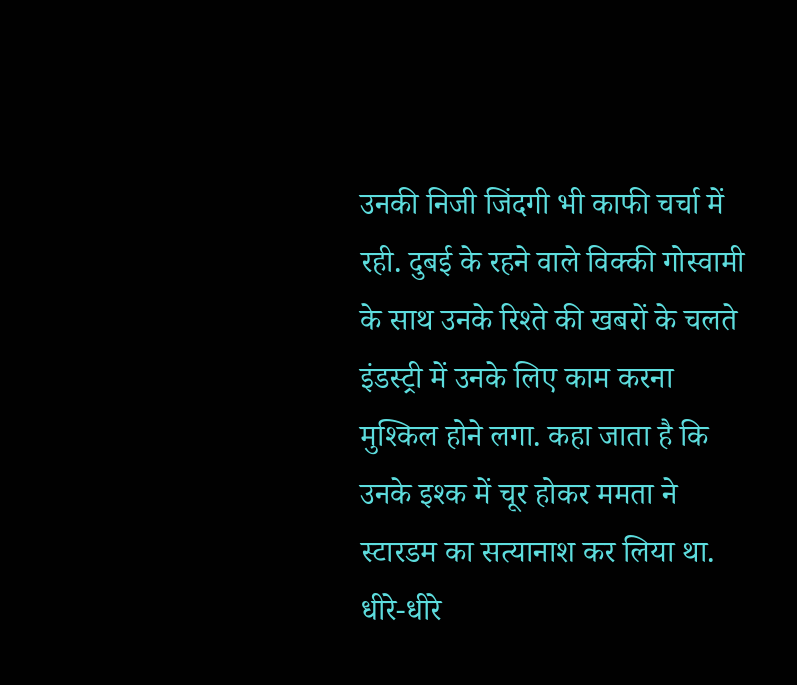उनकी निजी जिंदगी भी काफी चर्चा में रही. दुबई के रहने वाले विक्की गोस्वामी के साथ उनके रिश्ते की खबरों के चलते इंडस्ट्री में उनके लिए काम करना मुश्किल होने लगा. कहा जाता है कि उनके इश्क में चूर होकर ममता ने स्टारडम का सत्यानाश कर लिया था. धीरे-धीरे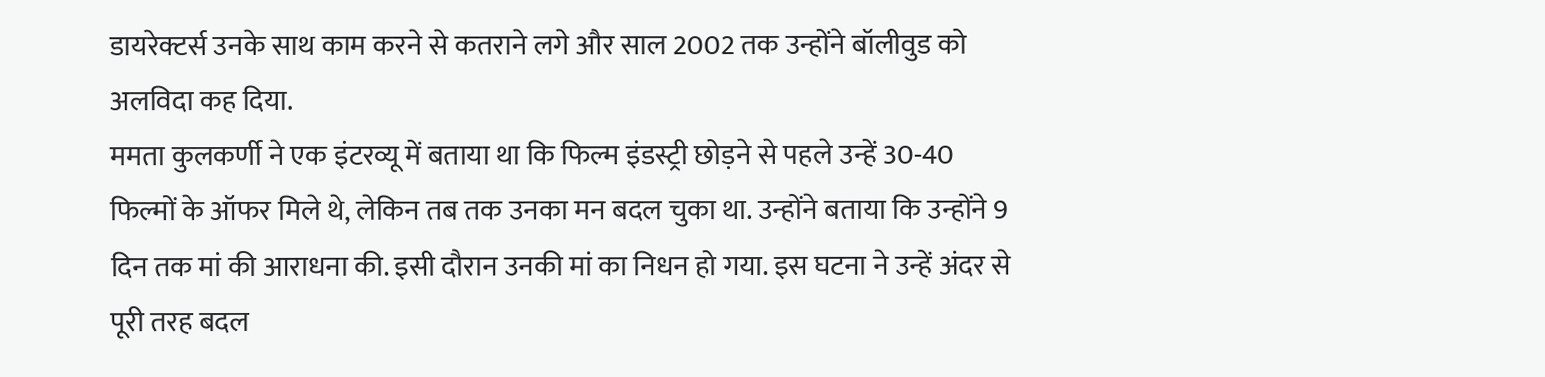डायरेक्टर्स उनके साथ काम करने से कतराने लगे और साल 2002 तक उन्होंने बॉलीवुड को अलविदा कह दिया.
ममता कुलकर्णी ने एक इंटरव्यू में बताया था कि फिल्म इंडस्ट्री छोड़ने से पहले उन्हें 30-40 फिल्मों के ऑफर मिले थे, लेकिन तब तक उनका मन बदल चुका था. उन्होंने बताया कि उन्होंने 9 दिन तक मां की आराधना की. इसी दौरान उनकी मां का निधन हो गया. इस घटना ने उन्हें अंदर से पूरी तरह बदल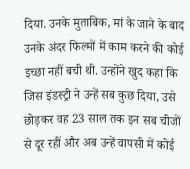दिया. उनके मुताबिक, मां के जाने के बाद उनके अंदर फिल्मों में काम करने की कोई इच्छा नहीं बची थी. उन्होंने खुद कहा कि जिस इंडस्ट्री ने उन्हें सब कुछ दिया, उसे छोड़कर वह 23 साल तक इन सब चीजों से दूर रहीं और अब उन्हें वापसी में कोई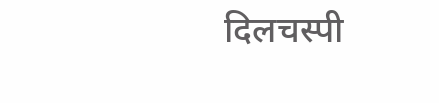दिलचस्पी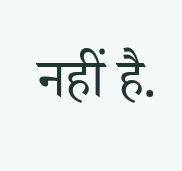नहीं है.